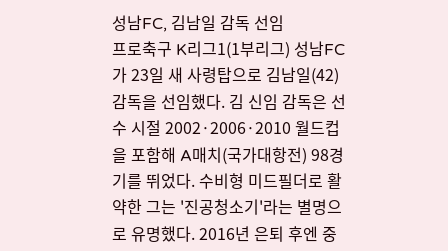성남FC, 김남일 감독 선임
프로축구 K리그1(1부리그) 성남FC가 23일 새 사령탑으로 김남일(42) 감독을 선임했다. 김 신임 감독은 선수 시절 2002·2006·2010 월드컵을 포함해 A매치(국가대항전) 98경기를 뛰었다. 수비형 미드필더로 활약한 그는 '진공청소기'라는 별명으로 유명했다. 2016년 은퇴 후엔 중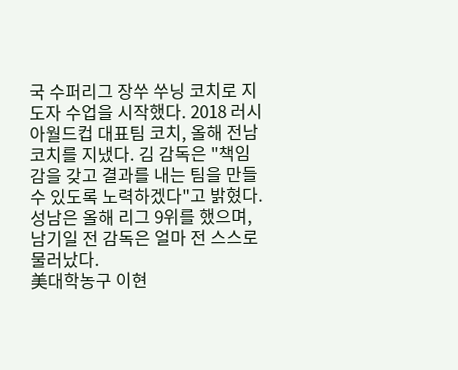국 수퍼리그 장쑤 쑤닝 코치로 지도자 수업을 시작했다. 2018 러시아월드컵 대표팀 코치, 올해 전남 코치를 지냈다. 김 감독은 "책임감을 갖고 결과를 내는 팀을 만들 수 있도록 노력하겠다"고 밝혔다. 성남은 올해 리그 9위를 했으며, 남기일 전 감독은 얼마 전 스스로 물러났다.
美대학농구 이현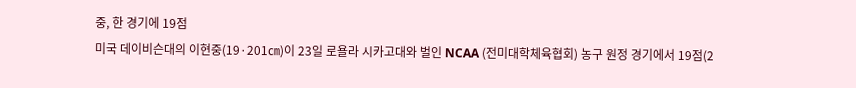중, 한 경기에 19점
미국 데이비슨대의 이현중(19·201㎝)이 23일 로욜라 시카고대와 벌인 NCAA (전미대학체육협회) 농구 원정 경기에서 19점(2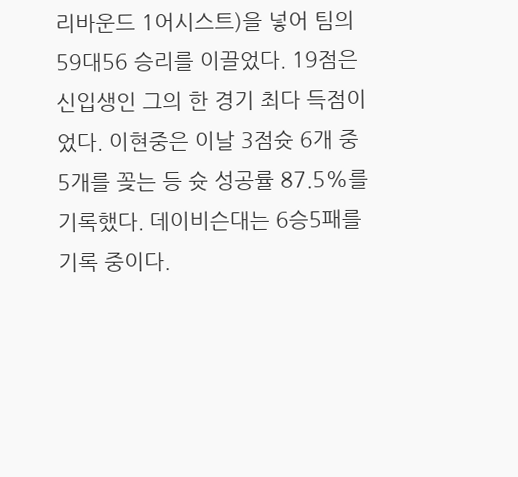리바운드 1어시스트)을 넣어 팀의 59대56 승리를 이끌었다. 19점은 신입생인 그의 한 경기 최다 득점이었다. 이현중은 이날 3점슛 6개 중 5개를 꽂는 등 슛 성공률 87.5%를 기록했다. 데이비슨대는 6승5패를 기록 중이다.